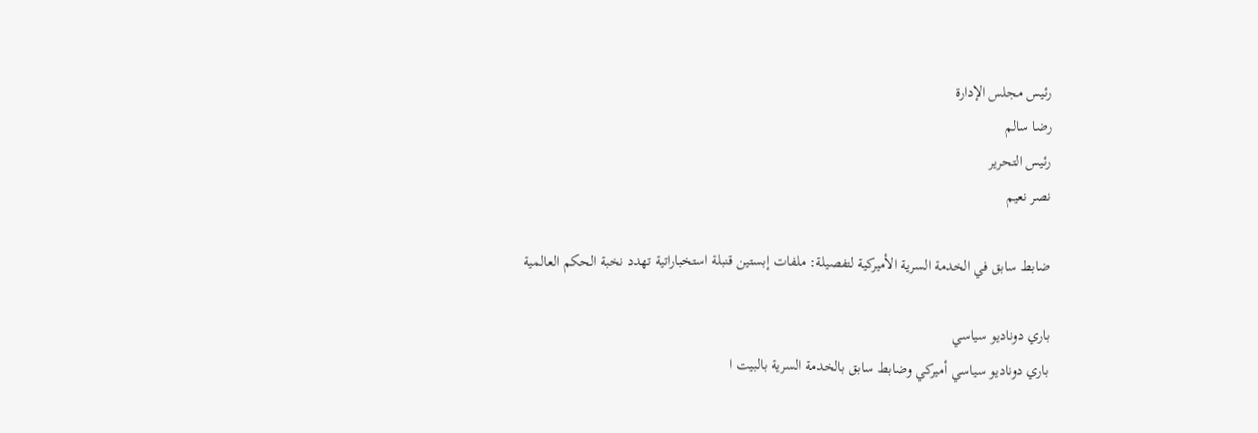رئيس مجلس الإدارة
رضا سالم
رئيس التحرير
نصر نعيم

ضابط سابق في الخدمة السرية الأميركية لتفصيلة: ملفات إبستين قنبلة استخباراتية تهدد نخبة الحكم العالمية

باري دوناديو سياسي
باري دوناديو سياسي أميركي وضابط سابق بالخدمة السرية بالبيت ا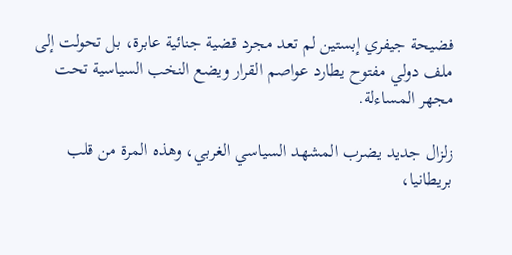فضيحة جيفري إبستين لم تعد مجرد قضية جنائية عابرة، بل تحولت إلى ملف دولي مفتوح يطارد عواصم القرار ويضع النخب السياسية تحت مجهر المساءلة.

زلزال جديد يضرب المشهد السياسي الغربي، وهذه المرة من قلب بريطانيا،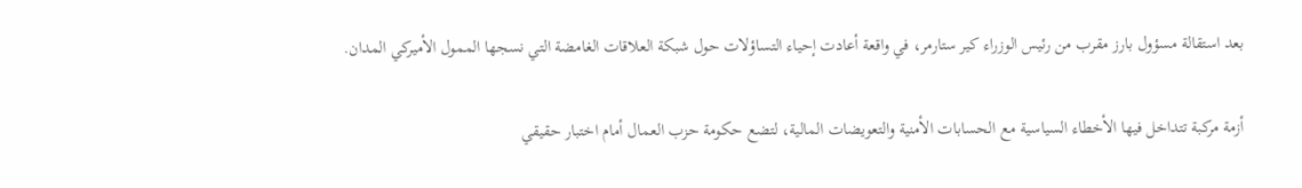بعد استقالة مسؤول بارز مقرب من رئيس الوزراء كير ستارمر، في واقعة أعادت إحياء التساؤلات حول شبكة العلاقات الغامضة التي نسجها الممول الأميركي المدان.

أزمة مركبة تتداخل فيها الأخطاء السياسية مع الحسابات الأمنية والتعويضات المالية، لتضع حكومة حزب العمال أمام اختبار حقيقي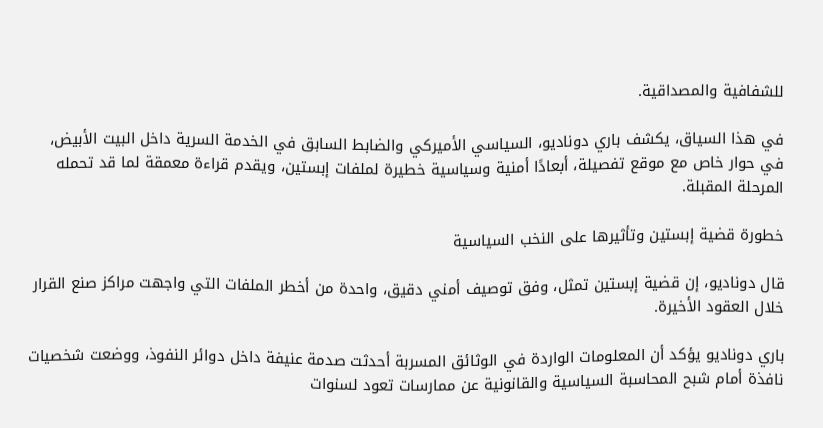للشفافية والمصداقية.

في هذا السياق، يكشف باري دوناديو، السياسي الأميركي والضابط السابق في الخدمة السرية داخل البيت الأبيض، في حوار خاص مع موقع تفصيلة، أبعادًا أمنية وسياسية خطيرة لملفات إبستين، ويقدم قراءة معمقة لما قد تحمله المرحلة المقبلة.

خطورة قضية إبستين وتأثيرها على النخب السياسية

قال دوناديو، إن قضية إبستين تمثل، وفق توصيف أمني دقيق، واحدة من أخطر الملفات التي واجهت مراكز صنع القرار خلال العقود الأخيرة.

باري دوناديو يؤكد أن المعلومات الواردة في الوثائق المسربة أحدثت صدمة عنيفة داخل دوائر النفوذ، ووضعت شخصيات نافذة أمام شبح المحاسبة السياسية والقانونية عن ممارسات تعود لسنوات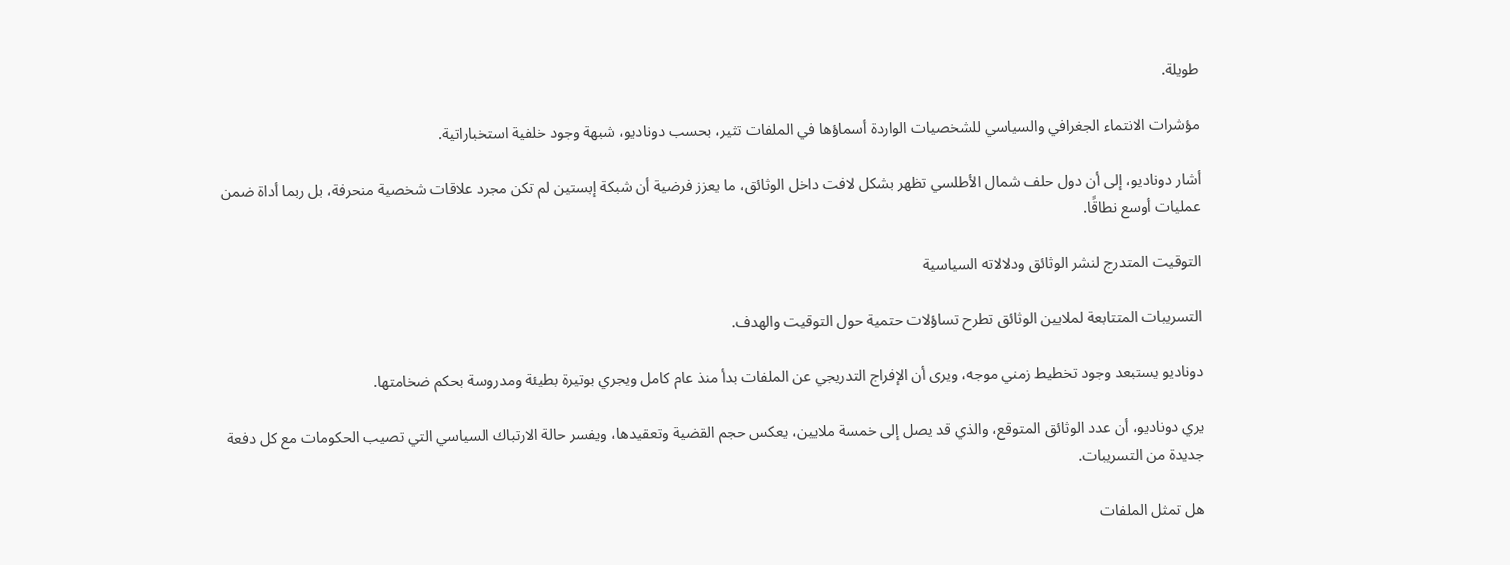طويلة.

مؤشرات الانتماء الجغرافي والسياسي للشخصيات الواردة أسماؤها في الملفات تثير، بحسب دوناديو، شبهة وجود خلفية استخباراتية.

أشار دوناديو، إلى أن دول حلف شمال الأطلسي تظهر بشكل لافت داخل الوثائق، ما يعزز فرضية أن شبكة إبستين لم تكن مجرد علاقات شخصية منحرفة، بل ربما أداة ضمن عمليات أوسع نطاقًا.

التوقيت المتدرج لنشر الوثائق ودلالاته السياسية

التسريبات المتتابعة لملايين الوثائق تطرح تساؤلات حتمية حول التوقيت والهدف.

دوناديو يستبعد وجود تخطيط زمني موجه، ويرى أن الإفراج التدريجي عن الملفات بدأ منذ عام كامل ويجري بوتيرة بطيئة ومدروسة بحكم ضخامتها.

يري دوناديو، أن عدد الوثائق المتوقع، والذي قد يصل إلى خمسة ملايين، يعكس حجم القضية وتعقيدها، ويفسر حالة الارتباك السياسي التي تصيب الحكومات مع كل دفعة جديدة من التسريبات.

هل تمثل الملفات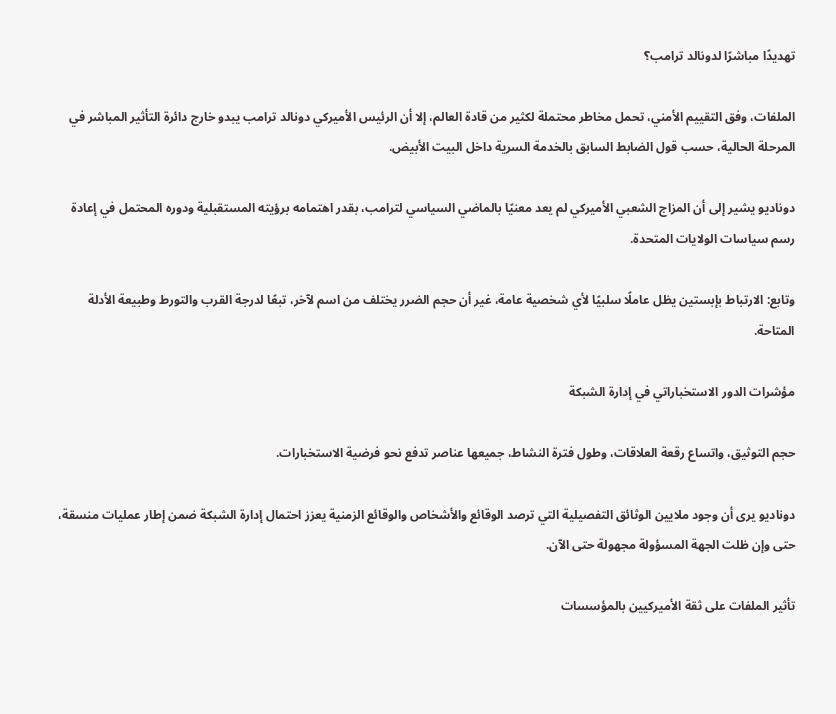تهديدًا مباشرًا لدونالد ترامب؟

الملفات، وفق التقييم الأمني، تحمل مخاطر محتملة لكثير من قادة العالم، إلا أن الرئيس الأميركي دونالد ترامب يبدو خارج دائرة التأثير المباشر في المرحلة الحالية، حسب قول الضابط السابق بالخدمة السرية داخل البيت الأبيض.

دوناديو يشير إلى أن المزاج الشعبي الأميركي لم يعد معنيًا بالماضي السياسي لترامب، بقدر اهتمامه برؤيته المستقبلية ودوره المحتمل في إعادة رسم سياسات الولايات المتحدة.

وتابع: الارتباط بإبستين يظل عاملًا سلبيًا لأي شخصية عامة، غير أن حجم الضرر يختلف من اسم لآخر، تبعًا لدرجة القرب والتورط وطبيعة الأدلة المتاحة.

مؤشرات الدور الاستخباراتي في إدارة الشبكة

حجم التوثيق، واتساع رقعة العلاقات، وطول فترة النشاط، جميعها عناصر تدفع نحو فرضية الاستخبارات.

دوناديو يرى أن وجود ملايين الوثائق التفصيلية التي ترصد الوقائع والأشخاص والوقائع الزمنية يعزز احتمال إدارة الشبكة ضمن إطار عمليات منسقة، حتى وإن ظلت الجهة المسؤولة مجهولة حتى الآن.

تأثير الملفات على ثقة الأميركيين بالمؤسسات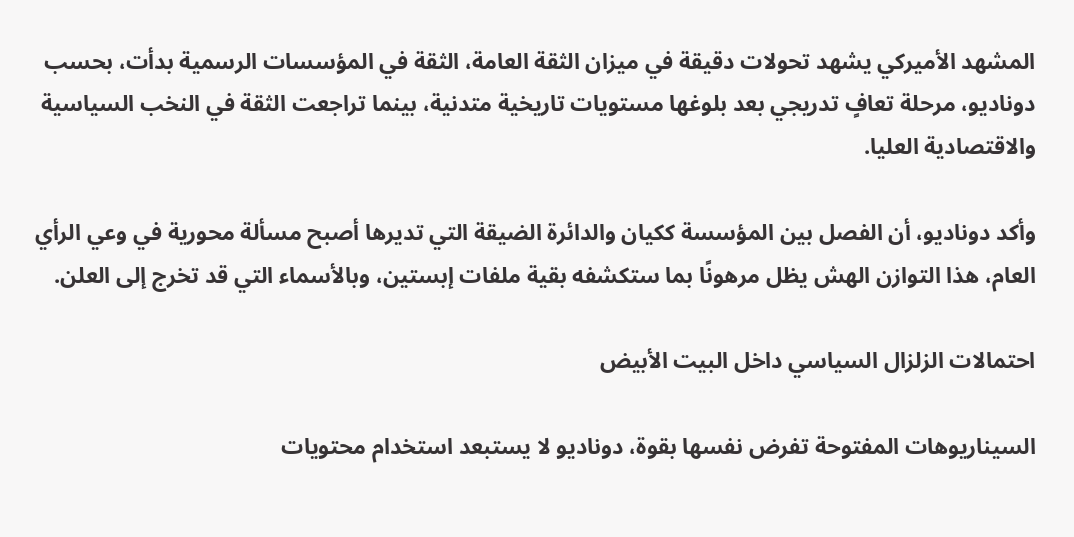المشهد الأميركي يشهد تحولات دقيقة في ميزان الثقة العامة، الثقة في المؤسسات الرسمية بدأت، بحسب دوناديو، مرحلة تعافٍ تدريجي بعد بلوغها مستويات تاريخية متدنية، بينما تراجعت الثقة في النخب السياسية والاقتصادية العليا.

وأكد دوناديو، أن الفصل بين المؤسسة ككيان والدائرة الضيقة التي تديرها أصبح مسألة محورية في وعي الرأي العام، هذا التوازن الهش يظل مرهونًا بما ستكشفه بقية ملفات إبستين، وبالأسماء التي قد تخرج إلى العلن.

احتمالات الزلزال السياسي داخل البيت الأبيض

السيناريوهات المفتوحة تفرض نفسها بقوة، دوناديو لا يستبعد استخدام محتويات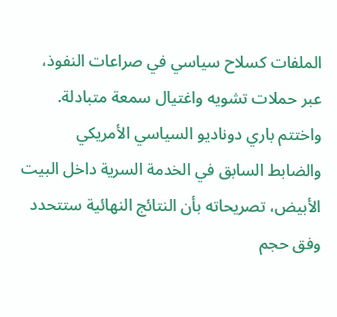الملفات كسلاح سياسي في صراعات النفوذ، عبر حملات تشويه واغتيال سمعة متبادلة.
واختتم باري دوناديو السياسي الأمريكي والضابط السابق في الخدمة السرية داخل البيت الأبيض، تصريحاته بأن النتائج النهائية ستتحدد وفق حجم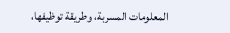المعلومات المسربة، وطريقة توظيفها،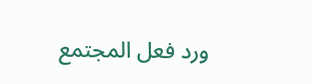ورد فعل المجتمع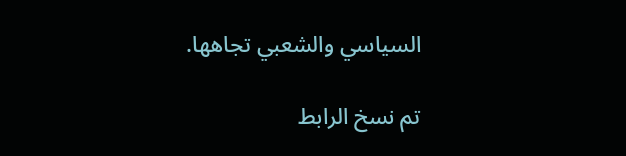السياسي والشعبي تجاهها.

تم نسخ الرابط